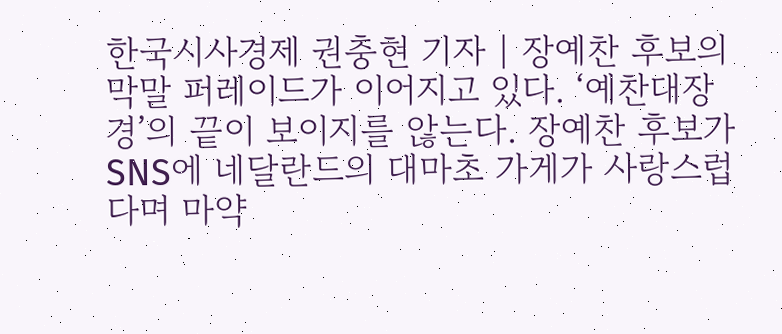한국시사경제 권충현 기자 | 장예찬 후보의 막말 퍼레이드가 이어지고 있다. ‘예찬대장경’의 끝이 보이지를 않는다. 장예찬 후보가 SNS에 네달란드의 대마초 가게가 사랑스럽다며 마약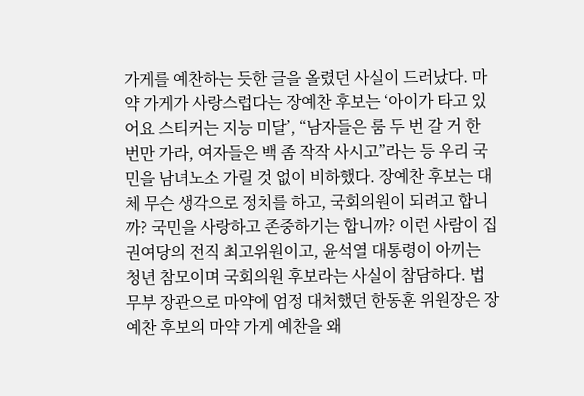가게를 예찬하는 듯한 글을 올렸던 사실이 드러났다. 마약 가게가 사랑스럽다는 장예찬 후보는 ‘아이가 타고 있어요 스티커는 지능 미달’, “남자들은 룸 두 번 갈 거 한 번만 가라, 여자들은 백 좀 작작 사시고”라는 등 우리 국민을 남녀노소 가릴 것 없이 비하했다. 장예찬 후보는 대체 무슨 생각으로 정치를 하고, 국회의원이 되려고 합니까? 국민을 사랑하고 존중하기는 합니까? 이런 사람이 집권여당의 전직 최고위원이고, 윤석열 대통령이 아끼는 청년 참모이며 국회의원 후보라는 사실이 참담하다. 법무부 장관으로 마약에 엄정 대처했던 한동훈 위원장은 장예찬 후보의 마약 가게 예찬을 왜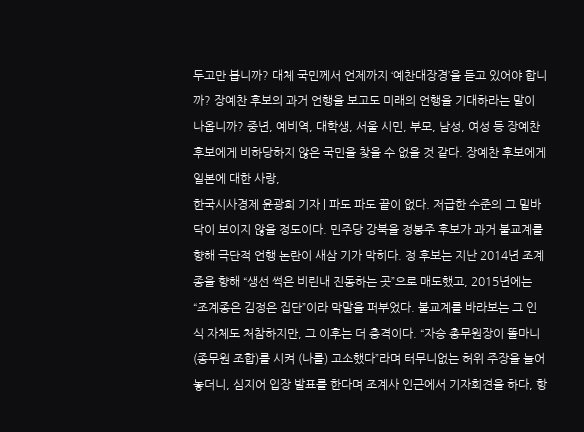두고만 봅니까? 대체 국민께서 언제까지 ‘예찬대장경’을 듣고 있어야 합니까? 장예찬 후보의 과거 언행을 보고도 미래의 언행을 기대하라는 말이 나옵니까? 중년, 예비역, 대학생, 서울 시민, 부모, 남성, 여성 등 장예찬 후보에게 비하당하지 않은 국민을 찾을 수 없을 것 같다. 장예찬 후보에게 일본에 대한 사랑,
한국시사경제 윤광희 기자 | 파도 파도 끝이 없다. 저급한 수준의 그 밑바닥이 보이지 않을 정도이다. 민주당 강북을 정봉주 후보가 과거 불교계를 향해 극단적 언행 논란이 새삼 기가 막히다. 정 후보는 지난 2014년 조계종을 향해 “생선 썩은 비린내 진동하는 곳”으로 매도했고, 2015년에는 “조계종은 김정은 집단”이라 막말을 퍼부었다. 불교계를 바라보는 그 인식 자체도 처참하지만, 그 이후는 더 충격이다. “자승 총무원장이 똘마니(종무원 조합)를 시켜 (나를) 고소했다”라며 터무니없는 허위 주장을 늘어놓더니, 심지어 입장 발표를 한다며 조계사 인근에서 기자회견을 하다, 항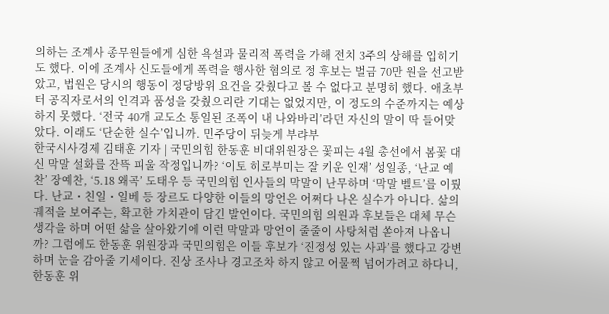의하는 조계사 종무원들에게 심한 욕설과 물리적 폭력을 가해 전치 3주의 상해를 입히기도 했다. 이에 조계사 신도들에게 폭력을 행사한 혐의로 정 후보는 벌금 70만 원을 선고받았고, 법원은 당시의 행동이 정당방위 요건을 갖췄다고 볼 수 없다고 분명히 했다. 애초부터 공직자로서의 인격과 품성을 갖췄으리란 기대는 없었지만, 이 정도의 수준까지는 예상하지 못했다. ‘전국 40개 교도소 통일된 조폭이 내 나와바리’라던 자신의 말이 딱 들어맞았다. 이래도 ‘단순한 실수’입니까. 민주당이 뒤늦게 부랴부
한국시사경제 김태훈 기자 | 국민의힘 한동훈 비대위원장은 꽃피는 4월 총선에서 봄꽃 대신 막말 설화를 잔뜩 피울 작정입니까? ‘이토 히로부미는 잘 키운 인재’ 성일종, ‘난교 예찬’ 장예찬, ‘5.18 왜곡’ 도태우 등 국민의힘 인사들의 막말이 난무하며 ‘막말 벨트’를 이뤘다. 난교・친일・일베 등 장르도 다양한 이들의 망언은 어쩌다 나온 실수가 아니다. 삶의 궤적을 보여주는, 확고한 가치관이 담긴 발언이다. 국민의힘 의원과 후보들은 대체 무슨 생각을 하며 어떤 삶을 살아왔기에 이런 막말과 망언이 줄줄이 사탕처럼 쏟아져 나옵니까? 그럼에도 한동훈 위원장과 국민의힘은 이들 후보가 ‘진정성 있는 사과’를 했다고 강변하며 눈을 감아줄 기세이다. 진상 조사나 경고조차 하지 않고 어물쩍 넘어가려고 하다니, 한동훈 위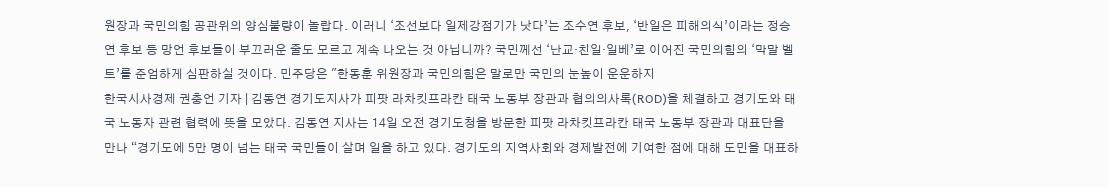원장과 국민의힘 공관위의 양심불량이 놀랍다. 이러니 ‘조선보다 일제강점기가 낫다’는 조수연 후보, ‘반일은 피해의식’이라는 정승연 후보 등 망언 후보들이 부끄러운 줄도 모르고 계속 나오는 것 아닙니까? 국민께선 ‘난교·친일·일베’로 이어진 국민의힘의 ‘막말 벨트’를 준엄하게 심판하실 것이다. 민주당은 "한동훈 위원장과 국민의힘은 말로만 국민의 눈높이 운운하지
한국시사경제 권충언 기자 | 김동연 경기도지사가 피팟 라차킷프라칸 태국 노동부 장관과 협의의사록(ROD)을 체결하고 경기도와 태국 노동자 관련 협력에 뜻을 모았다. 김동연 지사는 14일 오전 경기도청을 방문한 피팟 라차킷프라칸 태국 노동부 장관과 대표단을 만나 “경기도에 5만 명이 넘는 태국 국민들이 살며 일을 하고 있다. 경기도의 지역사회와 경제발전에 기여한 점에 대해 도민을 대표하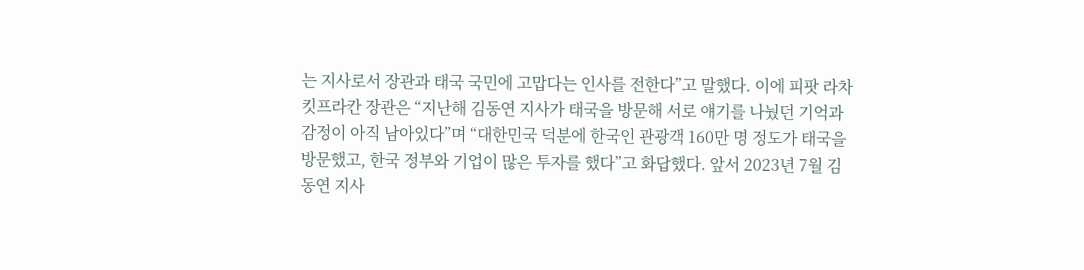는 지사로서 장관과 태국 국민에 고맙다는 인사를 전한다”고 말했다. 이에 피팟 라차킷프라칸 장관은 “지난해 김동연 지사가 태국을 방문해 서로 얘기를 나눴던 기억과 감정이 아직 남아있다”며 “대한민국 덕분에 한국인 관광객 160만 명 정도가 태국을 방문했고, 한국 정부와 기업이 많은 투자를 했다”고 화답했다. 앞서 2023년 7월 김동연 지사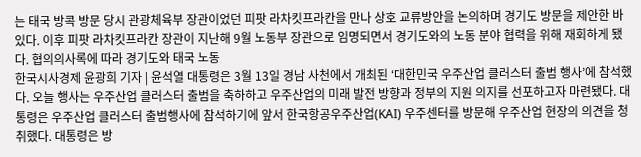는 태국 방콕 방문 당시 관광체육부 장관이었던 피팟 라차킷프라칸을 만나 상호 교류방안을 논의하며 경기도 방문을 제안한 바 있다. 이후 피팟 라차킷프라칸 장관이 지난해 9월 노동부 장관으로 임명되면서 경기도와의 노동 분야 협력을 위해 재회하게 됐다. 협의의사록에 따라 경기도와 태국 노동
한국시사경제 윤광희 기자 | 윤석열 대통령은 3월 13일 경남 사천에서 개최된 ‘대한민국 우주산업 클러스터 출범 행사’에 참석했다. 오늘 행사는 우주산업 클러스터 출범을 축하하고 우주산업의 미래 발전 방향과 정부의 지원 의지를 선포하고자 마련됐다. 대통령은 우주산업 클러스터 출범행사에 참석하기에 앞서 한국항공우주산업(KAI) 우주센터를 방문해 우주산업 현장의 의견을 청취했다. 대통령은 방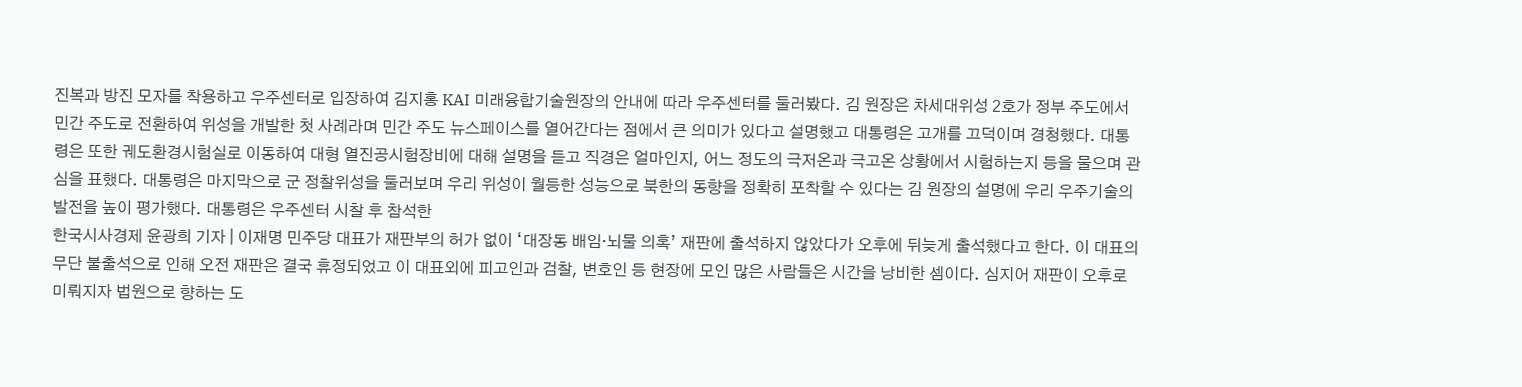진복과 방진 모자를 착용하고 우주센터로 입장하여 김지홍 KAI 미래융합기술원장의 안내에 따라 우주센터를 둘러봤다. 김 원장은 차세대위성 2호가 정부 주도에서 민간 주도로 전환하여 위성을 개발한 첫 사례라며 민간 주도 뉴스페이스를 열어간다는 점에서 큰 의미가 있다고 설명했고 대통령은 고개를 끄덕이며 경청했다. 대통령은 또한 궤도환경시험실로 이동하여 대형 열진공시험장비에 대해 설명을 듣고 직경은 얼마인지, 어느 정도의 극저온과 극고온 상황에서 시험하는지 등을 물으며 관심을 표했다. 대통령은 마지막으로 군 정찰위성을 둘러보며 우리 위성이 월등한 성능으로 북한의 동향을 정확히 포착할 수 있다는 김 원장의 설명에 우리 우주기술의 발전을 높이 평가했다. 대통령은 우주센터 시찰 후 참석한
한국시사경제 윤광희 기자 | 이재명 민주당 대표가 재판부의 허가 없이 ‘대장동 배임·뇌물 의혹’ 재판에 출석하지 않았다가 오후에 뒤늦게 출석했다고 한다. 이 대표의 무단 불출석으로 인해 오전 재판은 결국 휴정되었고 이 대표외에 피고인과 검찰, 변호인 등 현장에 모인 많은 사람들은 시간을 낭비한 셈이다. 심지어 재판이 오후로 미뤄지자 법원으로 향하는 도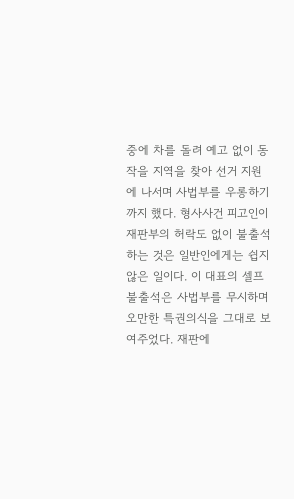중에 차를 돌려 예고 없이 동작을 지역을 찾아 선거 지원에 나서며 사법부를 우롱하기까지 했다. 형사사건 피고인이 재판부의 허락도 없이 불출석하는 것은 일반인에게는 쉽지 않은 일이다. 이 대표의 셀프 불출석은 사법부를 무시하며 오만한 특권의식을 그대로 보여주었다. 재판에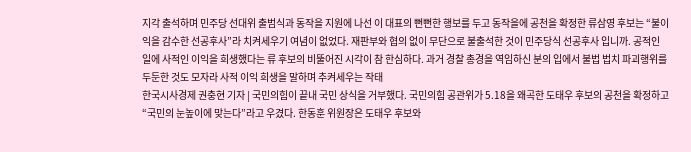지각 출석하며 민주당 선대위 출범식과 동작을 지원에 나선 이 대표의 뻔뻔한 행보를 두고 동작을에 공천을 확정한 류삼영 후보는 “불이익을 감수한 선공후사”라 치켜세우기 여념이 없었다. 재판부와 협의 없이 무단으로 불출석한 것이 민주당식 선공후사 입니까. 공적인 일에 사적인 이익을 희생했다는 류 후보의 비뚤어진 시각이 참 한심하다. 과거 경찰 총경을 역임하신 분의 입에서 불법 법치 파괴행위를 두둔한 것도 모자라 사적 이익 희생을 말하며 추켜세우는 작태
한국시사경제 권충현 기자 | 국민의힘이 끝내 국민 상식을 거부했다. 국민의힘 공관위가 5.18을 왜곡한 도태우 후보의 공천을 확정하고 “국민의 눈높이에 맞는다”라고 우겼다. 한동훈 위원장은 도태우 후보와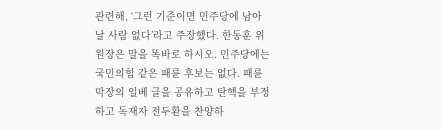관련해, ‘그런 기준이면 민주당에 남아날 사람 없다’라고 주장했다. 한동훈 위원장은 말을 똑바로 하시오. 민주당에는 국민의힘 같은 패륜 후보는 없다. 패륜 막장의 일베 글을 공유하고 탄핵을 부정하고 독재자 전두환을 찬양하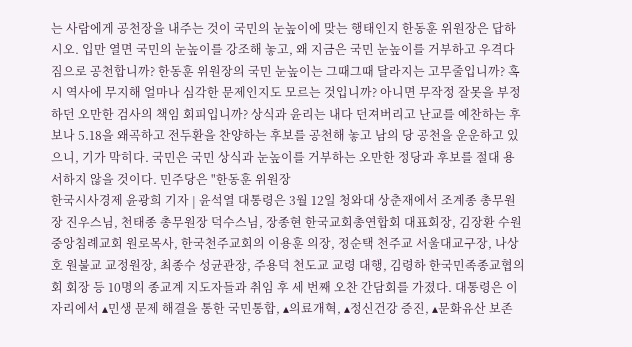는 사람에게 공천장을 내주는 것이 국민의 눈높이에 맞는 행태인지 한동훈 위원장은 답하시오. 입만 열면 국민의 눈높이를 강조해 놓고, 왜 지금은 국민 눈높이를 거부하고 우격다짐으로 공천합니까? 한동훈 위원장의 국민 눈높이는 그때그때 달라지는 고무줄입니까? 혹시 역사에 무지해 얼마나 심각한 문제인지도 모르는 것입니까? 아니면 무작정 잘못을 부정하던 오만한 검사의 책임 회피입니까? 상식과 윤리는 내다 던져버리고 난교를 예찬하는 후보나 5.18을 왜곡하고 전두환을 찬양하는 후보를 공천해 놓고 남의 당 공천을 운운하고 있으니, 기가 막히다. 국민은 국민 상식과 눈높이를 거부하는 오만한 정당과 후보를 절대 용서하지 않을 것이다. 민주당은 "한동훈 위원장
한국시사경제 윤광희 기자 | 윤석열 대통령은 3월 12일 청와대 상춘재에서 조계종 총무원장 진우스님, 천태종 총무원장 덕수스님, 장종현 한국교회총연합회 대표회장, 김장환 수원중앙침례교회 원로목사, 한국천주교회의 이용훈 의장, 정순택 천주교 서울대교구장, 나상호 원불교 교정원장, 최종수 성균관장, 주용덕 천도교 교령 대행, 김령하 한국민족종교협의회 회장 등 10명의 종교계 지도자들과 취임 후 세 번째 오찬 간담회를 가졌다. 대통령은 이 자리에서 ▴민생 문제 해결을 통한 국민통합, ▴의료개혁, ▴정신건강 증진, ▴문화유산 보존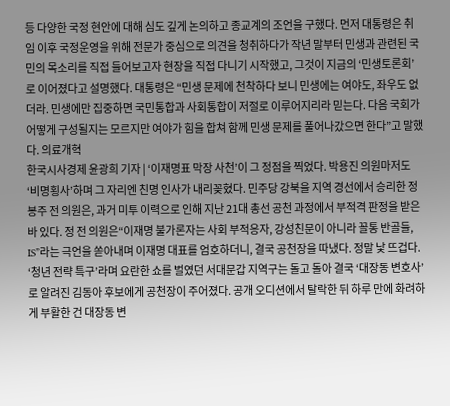등 다양한 국정 현안에 대해 심도 깊게 논의하고 종교계의 조언을 구했다. 먼저 대통령은 취임 이후 국정운영을 위해 전문가 중심으로 의견을 청취하다가 작년 말부터 민생과 관련된 국민의 목소리를 직접 들어보고자 현장을 직접 다니기 시작했고, 그것이 지금의 ‘민생토론회’로 이어졌다고 설명했다. 대통령은 “민생 문제에 천착하다 보니 민생에는 여야도, 좌우도 없더라. 민생에만 집중하면 국민통합과 사회통합이 저절로 이루어지리라 믿는다. 다음 국회가 어떻게 구성될지는 모르지만 여야가 힘을 합쳐 함께 민생 문제를 풀어나갔으면 한다”고 말했다. 의료개혁
한국시사경제 윤광희 기자 | ‘이재명표 막장 사천’이 그 정점을 찍었다. 박용진 의원마저도 ‘비명횡사’하며 그 자리엔 친명 인사가 내리꽂혔다. 민주당 강북을 지역 경선에서 승리한 정봉주 전 의원은, 과거 미투 이력으로 인해 지난 21대 총선 공천 과정에서 부적격 판정을 받은 바 있다. 정 전 의원은“이재명 불가론자는 사회 부적응자, 강성친문이 아니라 꼴통 반골들, IS”라는 극언을 쏟아내며 이재명 대표를 엄호하더니, 결국 공천장을 따냈다. 정말 낯 뜨겁다. ‘청년 전략 특구’라며 요란한 쇼를 벌였던 서대문갑 지역구는 돌고 돌아 결국 ‘대장동 변호사’로 알려진 김동아 후보에게 공천장이 주어졌다. 공개 오디션에서 탈락한 뒤 하루 만에 화려하게 부활한 건 대장동 변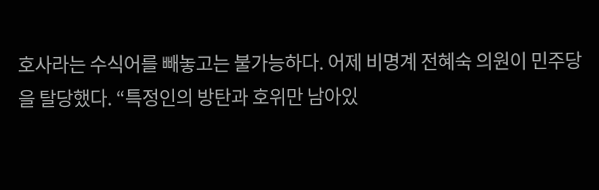호사라는 수식어를 빼놓고는 불가능하다. 어제 비명계 전혜숙 의원이 민주당을 탈당했다. “특정인의 방탄과 호위만 남아있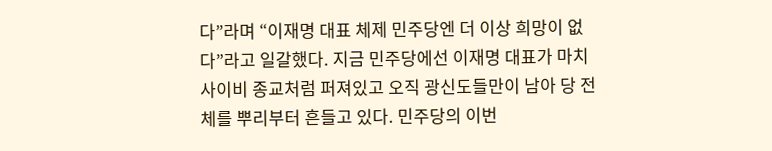다”라며 “이재명 대표 체제 민주당엔 더 이상 희망이 없다”라고 일갈했다. 지금 민주당에선 이재명 대표가 마치 사이비 종교처럼 퍼져있고 오직 광신도들만이 남아 당 전체를 뿌리부터 흔들고 있다. 민주당의 이번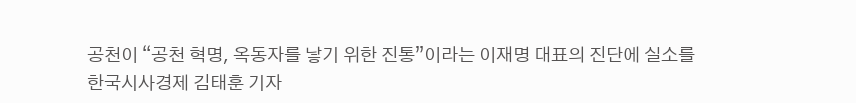공천이 “공천 혁명, 옥동자를 낳기 위한 진통”이라는 이재명 대표의 진단에 실소를
한국시사경제 김태훈 기자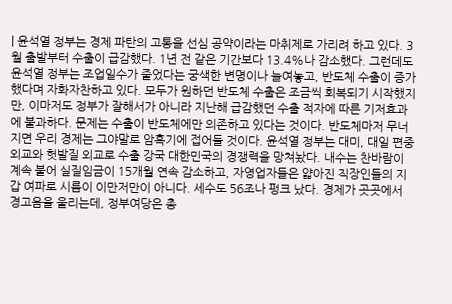| 윤석열 정부는 경제 파탄의 고통을 선심 공약이라는 마취제로 가리려 하고 있다. 3월 출발부터 수출이 급감했다. 1년 전 같은 기간보다 13.4%나 감소했다. 그런데도 윤석열 정부는 조업일수가 줄었다는 궁색한 변명이나 늘여놓고, 반도체 수출이 증가했다며 자화자찬하고 있다. 모두가 원하던 반도체 수출은 조금씩 회복되기 시작했지만, 이마저도 정부가 잘해서가 아니라 지난해 급감했던 수출 적자에 따른 기저효과에 불과하다. 문제는 수출이 반도체에만 의존하고 있다는 것이다. 반도체마저 무너지면 우리 경제는 그야말로 암흑기에 접어들 것이다. 윤석열 정부는 대미, 대일 편중외교와 헛발질 외교로 수출 강국 대한민국의 경쟁력을 망쳐놨다. 내수는 찬바람이 계속 불어 실질임금이 15개월 연속 감소하고, 자영업자들은 얇아진 직장인들의 지갑 여파로 시름이 이만저만이 아니다. 세수도 56조나 펑크 났다. 경제가 곳곳에서 경고음을 울리는데, 정부여당은 총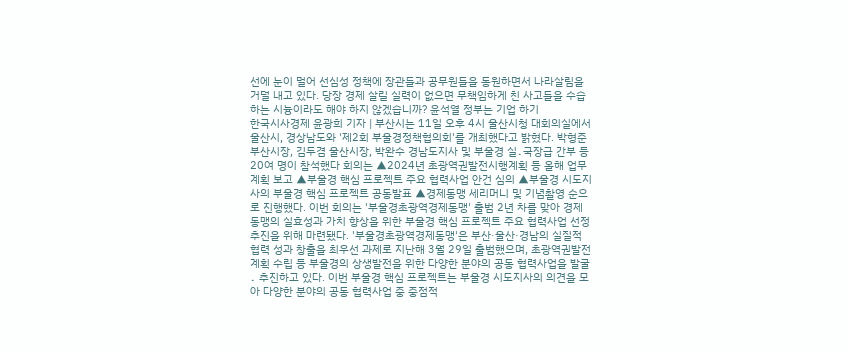선에 눈이 멀어 선심성 정책에 장관들과 공무원들을 동원하면서 나라살림을 거덜 내고 있다. 당장 경제 살릴 실력이 없으면 무책임하게 친 사고들을 수습하는 시늉이라도 해야 하지 않겠습니까? 윤석열 정부는 기업 하기
한국시사경제 윤광희 기자 | 부산시는 11일 오후 4시 울산시청 대회의실에서 울산시, 경상남도와 '제2회 부울경정책협의회'를 개최했다고 밝혔다. 박형준 부산시장, 김두겸 울산시장, 박완수 경남도지사 및 부울경 실․국장급 간부 등 20여 명이 참석했다 회의는 ▲2024년 초광역권발전시행계획 등 올해 업무계획 보고 ▲부울경 핵심 프로젝트 주요 협력사업 안건 심의 ▲부울경 시도지사의 부울경 핵심 프로젝트 공동발표 ▲경제동맹 세리머니 및 기념촬영 순으로 진행했다. 이번 회의는 '부울경초광역경제동맹' 출범 2년 차를 맞아 경제동맹의 실효성과 가치 향상을 위한 부울경 핵심 프로젝트 주요 협력사업 선정 추진을 위해 마련됐다. '부울경초광역경제동맹'은 부산·울산·경남의 실질적 협력 성과 창출을 최우선 과제로 지난해 3월 29일 출범했으며, 초광역권발전계획 수립 등 부울경의 상생발전을 위한 다양한 분야의 공동 협력사업을 발굴 ․ 추진하고 있다. 이번 부울경 핵심 프로젝트는 부울경 시도지사의 의견을 모아 다양한 분야의 공동 협력사업 중 중점적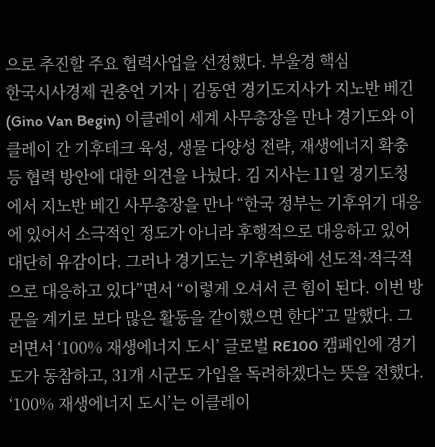으로 추진할 주요 협력사업을 선정했다. 부울경 핵심
한국시사경제 권충언 기자 | 김동연 경기도지사가 지노반 베긴(Gino Van Begin) 이클레이 세계 사무총장을 만나 경기도와 이클레이 간 기후테크 육성, 생물 다양성 전략, 재생에너지 확충 등 협력 방안에 대한 의견을 나눴다. 김 지사는 11일 경기도청에서 지노반 베긴 사무총장을 만나 “한국 정부는 기후위기 대응에 있어서 소극적인 정도가 아니라 후행적으로 대응하고 있어 대단히 유감이다. 그러나 경기도는 기후변화에 선도적·적극적으로 대응하고 있다”면서 “이렇게 오셔서 큰 힘이 된다. 이번 방문을 계기로 보다 많은 활동을 같이했으면 한다”고 말했다. 그러면서 ‘100% 재생에너지 도시’ 글로벌 RE100 캠페인에 경기도가 동참하고, 31개 시군도 가입을 독려하겠다는 뜻을 전했다. ‘100% 재생에너지 도시’는 이클레이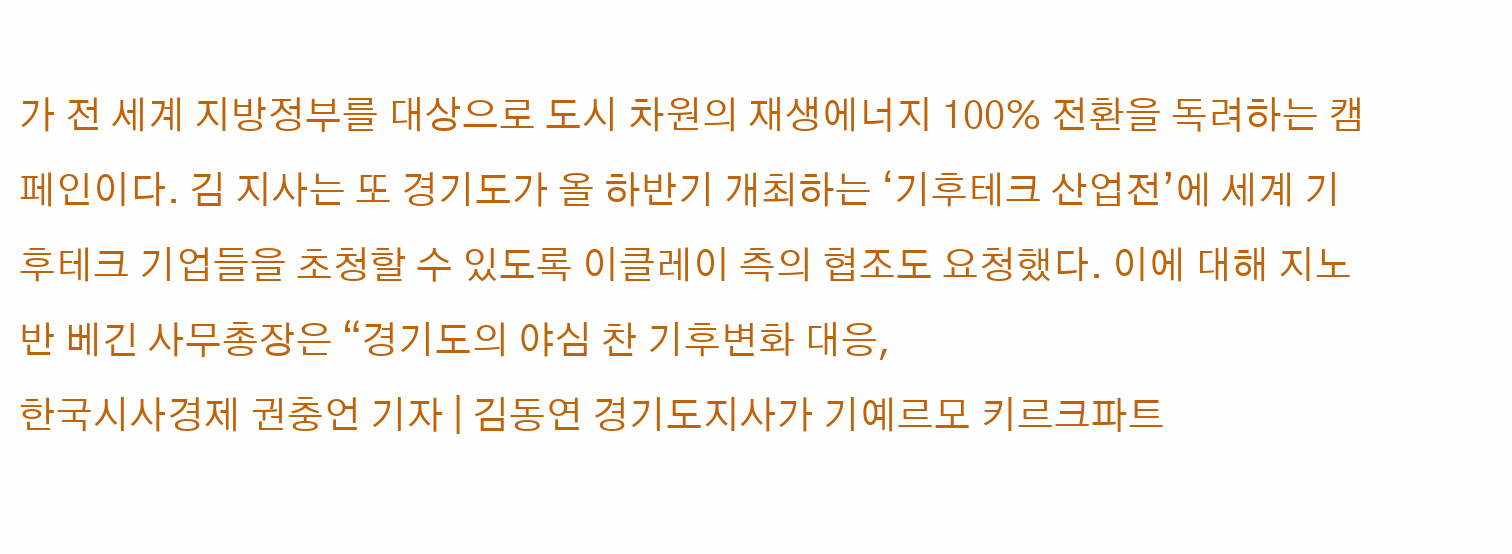가 전 세계 지방정부를 대상으로 도시 차원의 재생에너지 100% 전환을 독려하는 캠페인이다. 김 지사는 또 경기도가 올 하반기 개최하는 ‘기후테크 산업전’에 세계 기후테크 기업들을 초청할 수 있도록 이클레이 측의 협조도 요청했다. 이에 대해 지노반 베긴 사무총장은 “경기도의 야심 찬 기후변화 대응,
한국시사경제 권충언 기자 | 김동연 경기도지사가 기예르모 키르크파트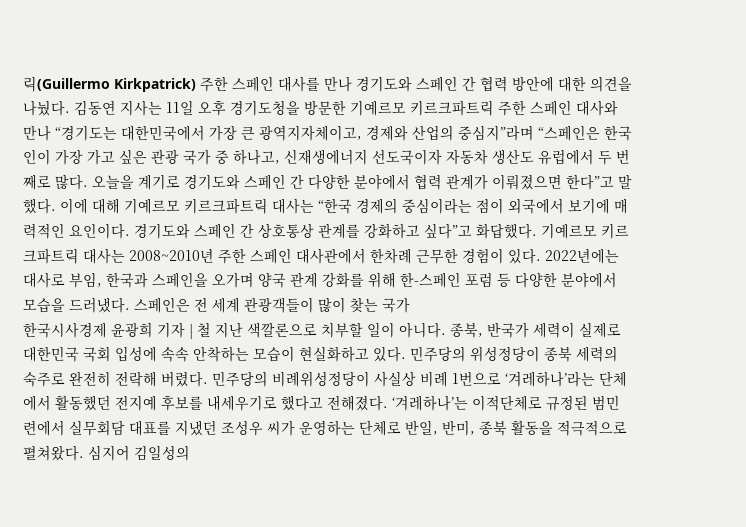릭(Guillermo Kirkpatrick) 주한 스페인 대사를 만나 경기도와 스페인 간 협력 방안에 대한 의견을 나눴다. 김동연 지사는 11일 오후 경기도청을 방문한 기예르모 키르크파트릭 주한 스페인 대사와 만나 “경기도는 대한민국에서 가장 큰 광역지자체이고, 경제와 산업의 중심지”라며 “스페인은 한국인이 가장 가고 싶은 관광 국가 중 하나고, 신재생에너지 선도국이자 자동차 생산도 유럽에서 두 번째로 많다. 오늘을 계기로 경기도와 스페인 간 다양한 분야에서 협력 관계가 이뤄졌으면 한다”고 말했다. 이에 대해 기예르모 키르크파트릭 대사는 “한국 경제의 중심이라는 점이 외국에서 보기에 매력적인 요인이다. 경기도와 스페인 간 상호통상 관계를 강화하고 싶다”고 화답했다. 기예르모 키르크파트릭 대사는 2008~2010년 주한 스페인 대사관에서 한차례 근무한 경험이 있다. 2022년에는 대사로 부임, 한국과 스페인을 오가며 양국 관계 강화를 위해 한-스페인 포럼 등 다양한 분야에서 모습을 드러냈다. 스페인은 전 세계 관광객들이 많이 찾는 국가
한국시사경제 윤광희 기자 | 철 지난 색깔론으로 치부할 일이 아니다. 종북, 반국가 세력이 실제로 대한민국 국회 입성에 속속 안착하는 모습이 현실화하고 있다. 민주당의 위성정당이 종북 세력의 숙주로 완전히 전락해 버렸다. 민주당의 비례위성정당이 사실상 비례 1번으로 ‘겨레하나’라는 단체에서 활동했던 전지예 후보를 내세우기로 했다고 전해졌다. ‘겨레하나’는 이적단체로 규정된 범민련에서 실무회담 대표를 지냈던 조성우 씨가 운영하는 단체로 반일, 반미, 종북 활동을 적극적으로 펼쳐왔다. 심지어 김일성의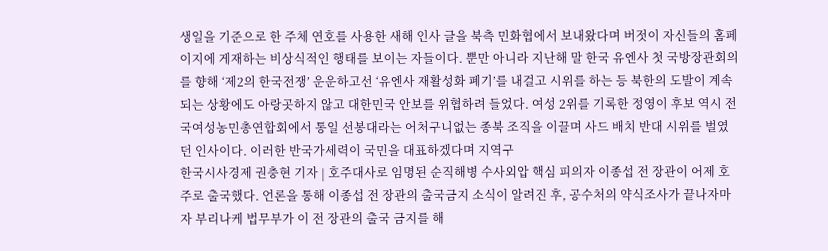생일을 기준으로 한 주체 연호를 사용한 새해 인사 글을 북측 민화협에서 보내왔다며 버젓이 자신들의 홈페이지에 게재하는 비상식적인 행태를 보이는 자들이다. 뿐만 아니라 지난해 말 한국 유엔사 첫 국방장관회의를 향해 ‘제2의 한국전쟁’ 운운하고선 ‘유엔사 재활성화 폐기’를 내걸고 시위를 하는 등 북한의 도발이 계속되는 상황에도 아랑곳하지 않고 대한민국 안보를 위협하려 들었다. 여성 2위를 기록한 정영이 후보 역시 전국여성농민총연합회에서 통일 선봉대라는 어처구니없는 종북 조직을 이끌며 사드 배치 반대 시위를 벌였던 인사이다. 이러한 반국가세력이 국민을 대표하겠다며 지역구
한국시사경제 권충현 기자 | 호주대사로 임명된 순직해병 수사외압 핵심 피의자 이종섭 전 장관이 어제 호주로 출국했다. 언론을 통해 이종섭 전 장관의 출국금지 소식이 알려진 후, 공수처의 약식조사가 끝나자마자 부리나케 법무부가 이 전 장관의 출국 금지를 해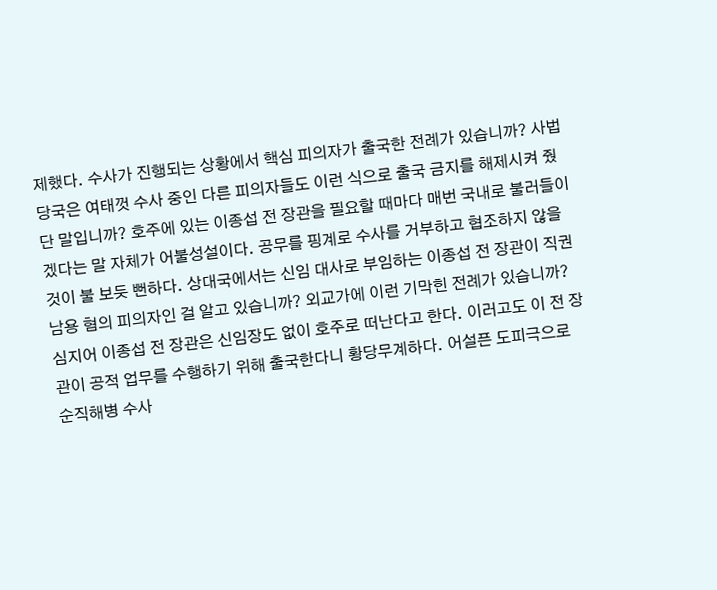제했다. 수사가 진행되는 상황에서 핵심 피의자가 출국한 전례가 있습니까? 사법당국은 여태껏 수사 중인 다른 피의자들도 이런 식으로 출국 금지를 해제시켜 줬단 말입니까? 호주에 있는 이종섭 전 장관을 필요할 때마다 매번 국내로 불러들이겠다는 말 자체가 어불성설이다. 공무를 핑계로 수사를 거부하고 협조하지 않을 것이 불 보듯 뻔하다. 상대국에서는 신임 대사로 부임하는 이종섭 전 장관이 직권남용 혐의 피의자인 걸 알고 있습니까? 외교가에 이런 기막힌 전례가 있습니까? 심지어 이종섭 전 장관은 신임장도 없이 호주로 떠난다고 한다. 이러고도 이 전 장관이 공적 업무를 수행하기 위해 출국한다니 황당무계하다. 어설픈 도피극으로 순직해병 수사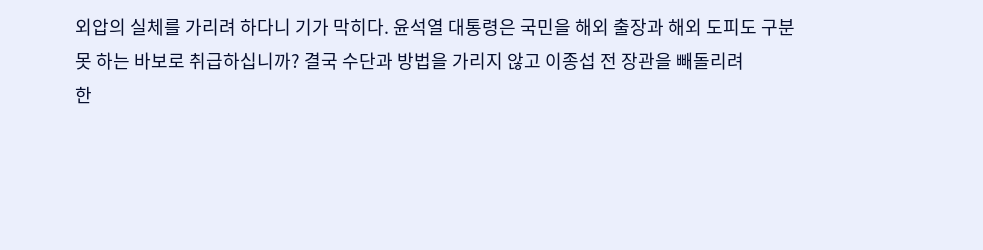외압의 실체를 가리려 하다니 기가 막히다. 윤석열 대통령은 국민을 해외 출장과 해외 도피도 구분 못 하는 바보로 취급하십니까? 결국 수단과 방법을 가리지 않고 이종섭 전 장관을 빼돌리려
한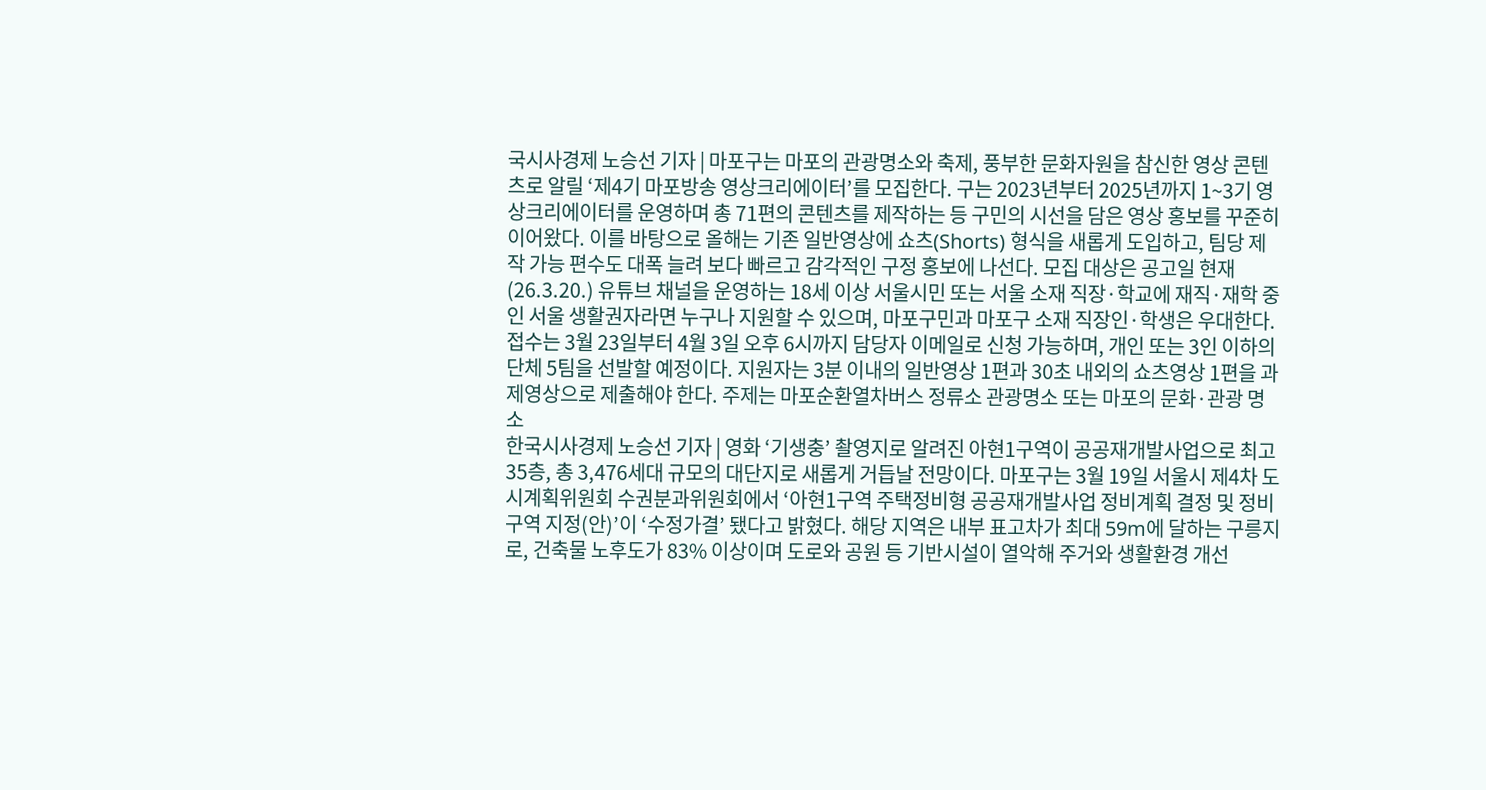국시사경제 노승선 기자 | 마포구는 마포의 관광명소와 축제, 풍부한 문화자원을 참신한 영상 콘텐츠로 알릴 ‘제4기 마포방송 영상크리에이터’를 모집한다. 구는 2023년부터 2025년까지 1~3기 영상크리에이터를 운영하며 총 71편의 콘텐츠를 제작하는 등 구민의 시선을 담은 영상 홍보를 꾸준히 이어왔다. 이를 바탕으로 올해는 기존 일반영상에 쇼츠(Shorts) 형식을 새롭게 도입하고, 팀당 제작 가능 편수도 대폭 늘려 보다 빠르고 감각적인 구정 홍보에 나선다. 모집 대상은 공고일 현재(26.3.20.) 유튜브 채널을 운영하는 18세 이상 서울시민 또는 서울 소재 직장·학교에 재직·재학 중인 서울 생활권자라면 누구나 지원할 수 있으며, 마포구민과 마포구 소재 직장인·학생은 우대한다. 접수는 3월 23일부터 4월 3일 오후 6시까지 담당자 이메일로 신청 가능하며, 개인 또는 3인 이하의 단체 5팀을 선발할 예정이다. 지원자는 3분 이내의 일반영상 1편과 30초 내외의 쇼츠영상 1편을 과제영상으로 제출해야 한다. 주제는 마포순환열차버스 정류소 관광명소 또는 마포의 문화·관광 명소
한국시사경제 노승선 기자 | 영화 ‘기생충’ 촬영지로 알려진 아현1구역이 공공재개발사업으로 최고 35층, 총 3,476세대 규모의 대단지로 새롭게 거듭날 전망이다. 마포구는 3월 19일 서울시 제4차 도시계획위원회 수권분과위원회에서 ‘아현1구역 주택정비형 공공재개발사업 정비계획 결정 및 정비구역 지정(안)’이 ‘수정가결’ 됐다고 밝혔다. 해당 지역은 내부 표고차가 최대 59m에 달하는 구릉지로, 건축물 노후도가 83% 이상이며 도로와 공원 등 기반시설이 열악해 주거와 생활환경 개선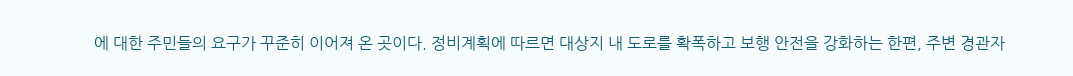에 대한 주민들의 요구가 꾸준히 이어져 온 곳이다. 정비계획에 따르면 대상지 내 도로를 확폭하고 보행 안전을 강화하는 한편, 주변 경관자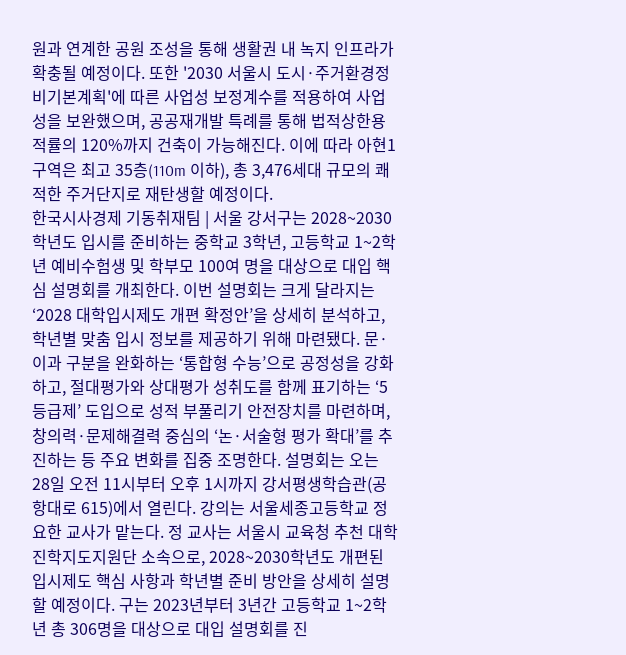원과 연계한 공원 조성을 통해 생활권 내 녹지 인프라가 확충될 예정이다. 또한 '2030 서울시 도시·주거환경정비기본계획'에 따른 사업성 보정계수를 적용하여 사업성을 보완했으며, 공공재개발 특례를 통해 법적상한용적률의 120%까지 건축이 가능해진다. 이에 따라 아현1구역은 최고 35층(110m 이하), 총 3,476세대 규모의 쾌적한 주거단지로 재탄생할 예정이다.
한국시사경제 기동취재팀 | 서울 강서구는 2028~2030학년도 입시를 준비하는 중학교 3학년, 고등학교 1~2학년 예비수험생 및 학부모 100여 명을 대상으로 대입 핵심 설명회를 개최한다. 이번 설명회는 크게 달라지는 ‘2028 대학입시제도 개편 확정안’을 상세히 분석하고, 학년별 맞춤 입시 정보를 제공하기 위해 마련됐다. 문·이과 구분을 완화하는 ‘통합형 수능’으로 공정성을 강화하고, 절대평가와 상대평가 성취도를 함께 표기하는 ‘5등급제’ 도입으로 성적 부풀리기 안전장치를 마련하며, 창의력·문제해결력 중심의 ‘논·서술형 평가 확대’를 추진하는 등 주요 변화를 집중 조명한다. 설명회는 오는 28일 오전 11시부터 오후 1시까지 강서평생학습관(공항대로 615)에서 열린다. 강의는 서울세종고등학교 정요한 교사가 맡는다. 정 교사는 서울시 교육청 추천 대학진학지도지원단 소속으로, 2028~2030학년도 개편된 입시제도 핵심 사항과 학년별 준비 방안을 상세히 설명할 예정이다. 구는 2023년부터 3년간 고등학교 1~2학년 총 306명을 대상으로 대입 설명회를 진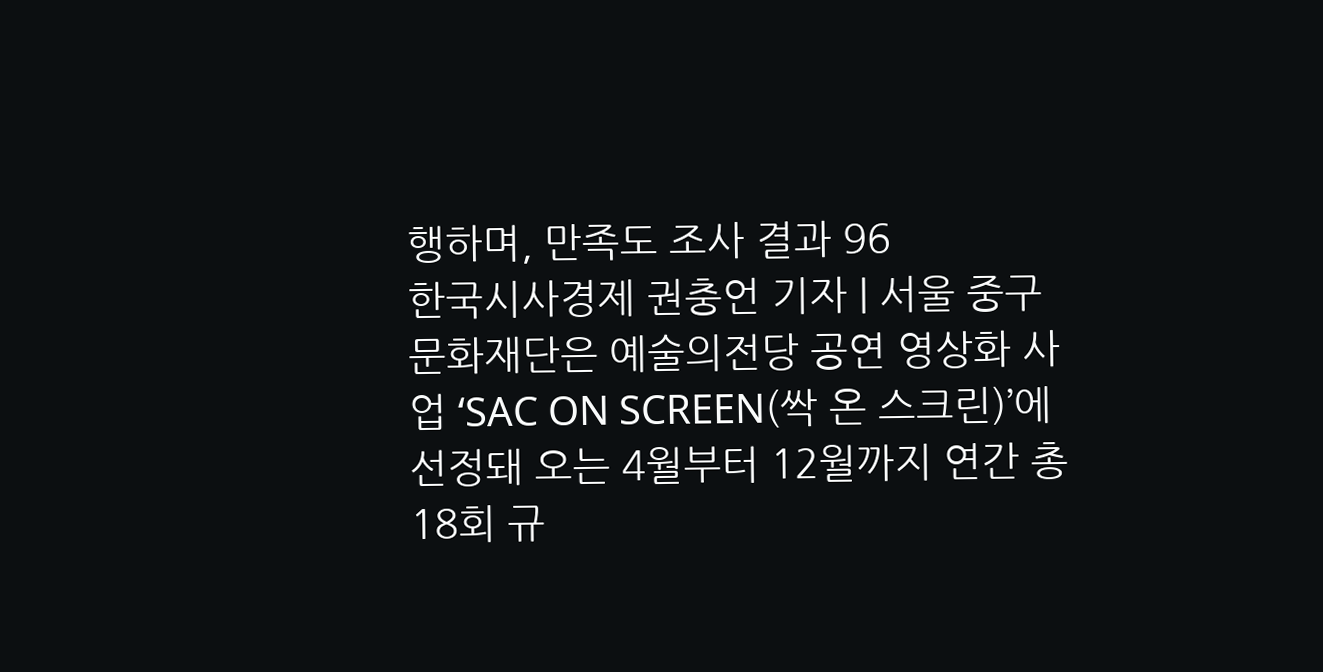행하며, 만족도 조사 결과 96
한국시사경제 권충언 기자 | 서울 중구문화재단은 예술의전당 공연 영상화 사업 ‘SAC ON SCREEN(싹 온 스크린)’에 선정돼 오는 4월부터 12월까지 연간 총 18회 규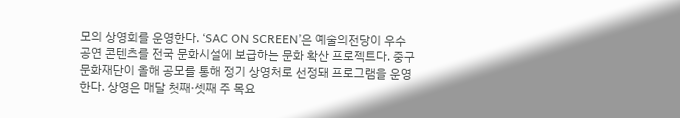모의 상영회를 운영한다. ‘SAC ON SCREEN’은 예술의전당이 우수 공연 콘텐츠를 전국 문화시설에 보급하는 문화 확산 프로젝트다. 중구문화재단이 올해 공모를 통해 정기 상영처로 선정돼 프로그램을 운영한다. 상영은 매달 첫째·셋째 주 목요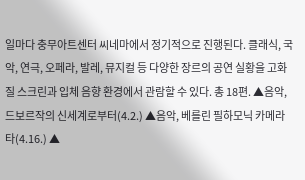일마다 충무아트센터 씨네마에서 정기적으로 진행된다. 클래식, 국악, 연극, 오페라, 발레, 뮤지컬 등 다양한 장르의 공연 실황을 고화질 스크린과 입체 음향 환경에서 관람할 수 있다. 총 18편. ▲음악, 드보르작의 신세계로부터(4.2.) ▲음악, 베를린 필하모닉 카메라타(4.16.) ▲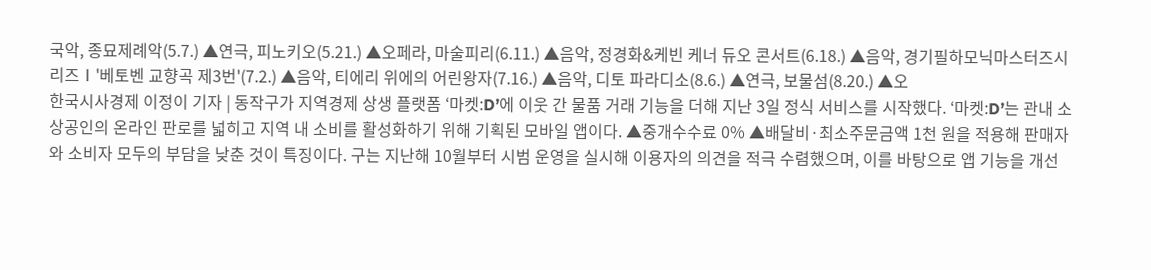국악, 종묘제례악(5.7.) ▲연극, 피노키오(5.21.) ▲오페라, 마술피리(6.11.) ▲음악, 정경화&케빈 케너 듀오 콘서트(6.18.) ▲음악, 경기필하모닉마스터즈시리즈Ⅰ'베토벤 교향곡 제3번'(7.2.) ▲음악, 티에리 위에의 어린왕자(7.16.) ▲음악, 디토 파라디소(8.6.) ▲연극, 보물섬(8.20.) ▲오
한국시사경제 이정이 기자 | 동작구가 지역경제 상생 플랫폼 ‘마켓:D’에 이웃 간 물품 거래 기능을 더해 지난 3일 정식 서비스를 시작했다. ‘마켓:D’는 관내 소상공인의 온라인 판로를 넓히고 지역 내 소비를 활성화하기 위해 기획된 모바일 앱이다. ▲중개수수료 0% ▲배달비·최소주문금액 1천 원을 적용해 판매자와 소비자 모두의 부담을 낮춘 것이 특징이다. 구는 지난해 10월부터 시범 운영을 실시해 이용자의 의견을 적극 수렴했으며, 이를 바탕으로 앱 기능을 개선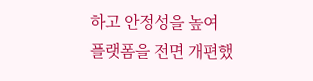하고 안정성을 높여 플랫폼을 전면 개편했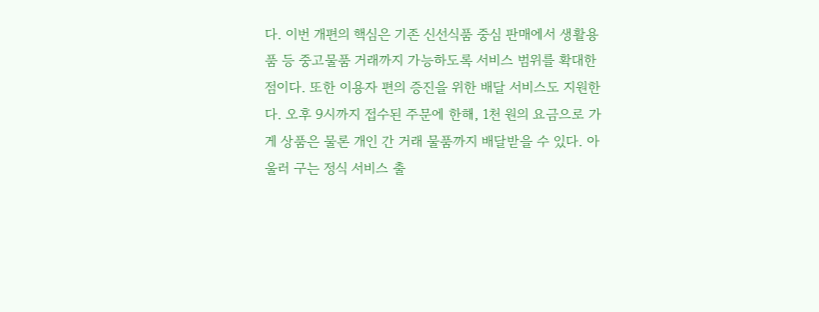다. 이번 개편의 핵심은 기존 신선식품 중심 판매에서 생활용품 등 중고물품 거래까지 가능하도록 서비스 범위를 확대한 점이다. 또한 이용자 편의 증진을 위한 배달 서비스도 지원한다. 오후 9시까지 접수된 주문에 한해, 1천 원의 요금으로 가게 상품은 물론 개인 간 거래 물품까지 배달받을 수 있다. 아울러 구는 정식 서비스 출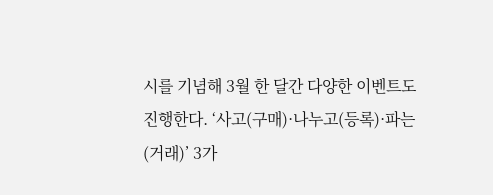시를 기념해 3월 한 달간 다양한 이벤트도 진행한다. ‘사고(구매)·나누고(등록)·파는(거래)’ 3가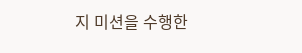지 미션을 수행한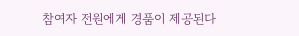참여자 전원에게 경품이 제공된다